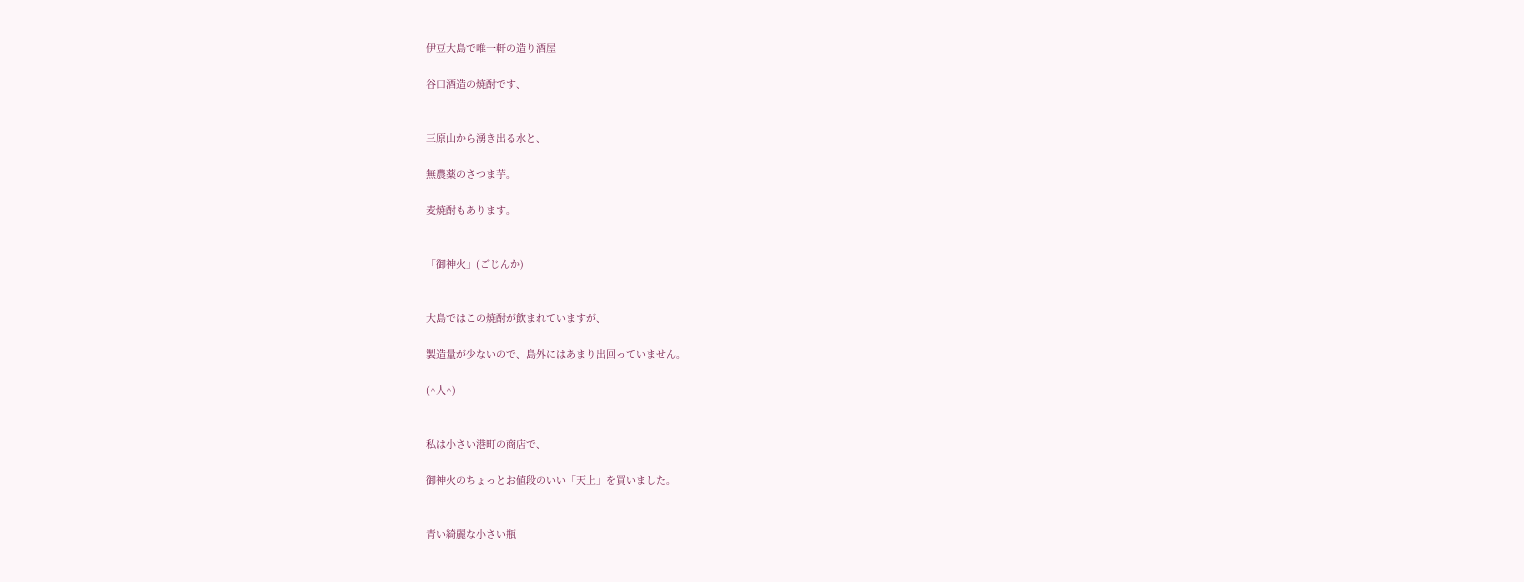伊豆大島で唯一軒の造り酒屋

谷口酒造の焼酎です、


三原山から湧き出る水と、

無農薬のさつま芋。

麦焼酎もあります。


「御神火」(ごじんか)


大島ではこの焼酎が飲まれていますが、

製造量が少ないので、島外にはあまり出回っていません。

(^人^)


私は小さい港町の商店で、

御神火のちょっとお値段のいい「天上」を買いました。


青い綺麗な小さい瓶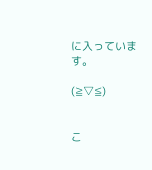に入っています。

(≧▽≦)


こ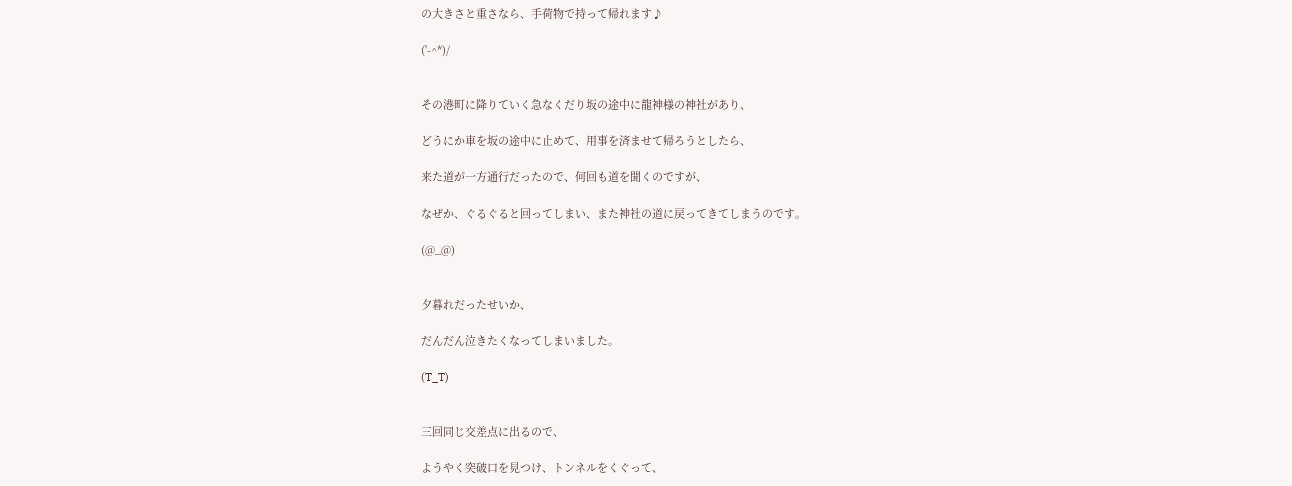の大きさと重さなら、手荷物で持って帰れます♪

('-^*)/


その港町に降りていく急なくだり坂の途中に龍神様の神社があり、

どうにか車を坂の途中に止めて、用事を済ませて帰ろうとしたら、

来た道が一方通行だったので、何回も道を聞くのですが、

なぜか、ぐるぐると回ってしまい、また神社の道に戻ってきてしまうのです。

(@_@)


夕暮れだったせいか、

だんだん泣きたくなってしまいました。

(T_T)


三回同じ交差点に出るので、

ようやく突破口を見つけ、トンネルをくぐって、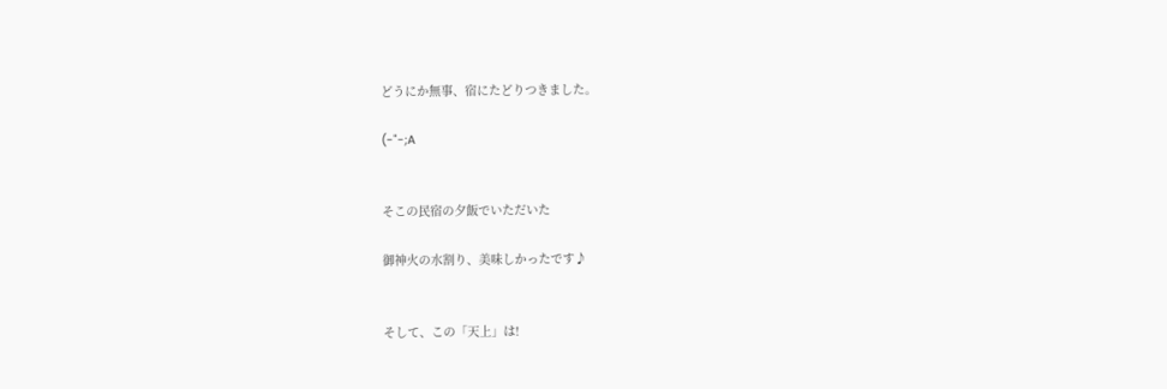どうにか無事、宿にたどりつきました。

(-"-;A


そこの民宿の夕飯でいただいた

御神火の水割り、美味しかったです♪


そして、この「天上」は!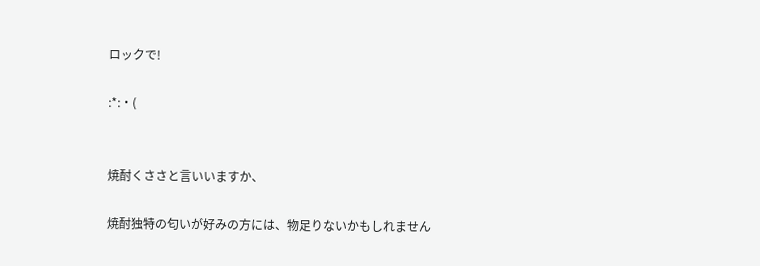ロックで!

:*:・(


焼酎くささと言いいますか、

焼酎独特の匂いが好みの方には、物足りないかもしれません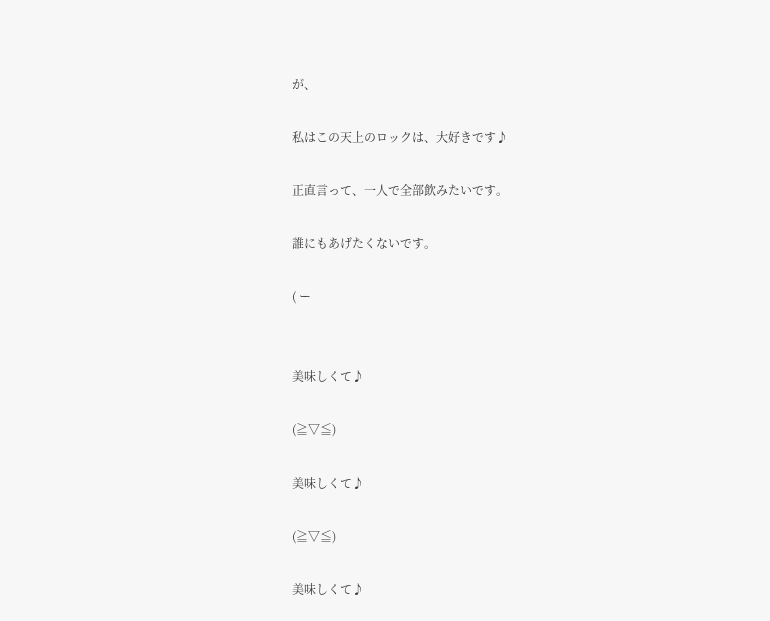が、

私はこの天上のロックは、大好きです♪

正直言って、一人で全部飲みたいです。

誰にもあげたくないです。

( ー


美味しくて♪

(≧▽≦)

美味しくて♪

(≧▽≦)

美味しくて♪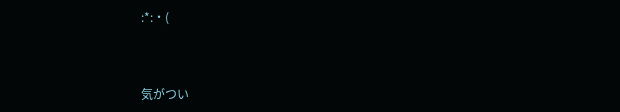:*:・(



気がつい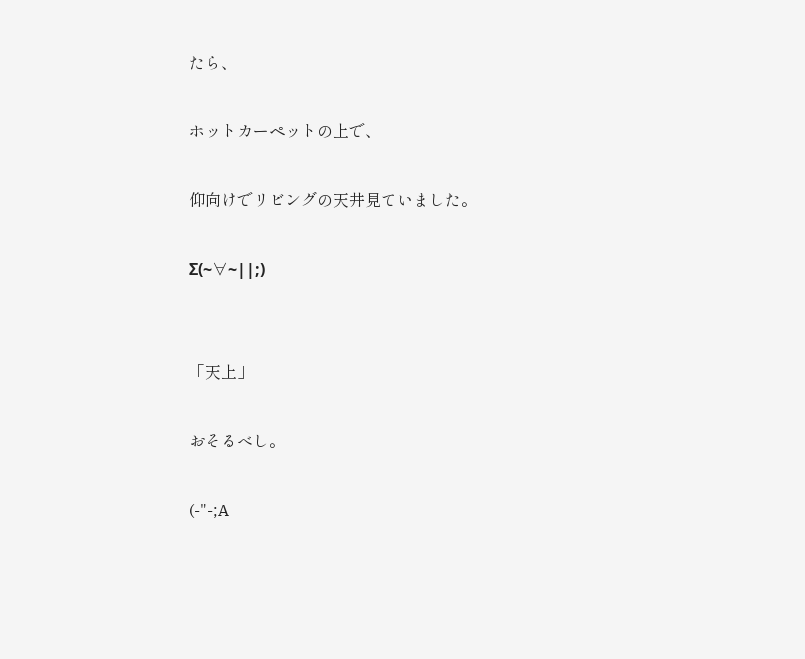たら、

ホットカーペットの上で、

仰向けでリビングの天井見ていました。

Σ(~∀~||;)


「天上」

おそるべし。

(-"-;A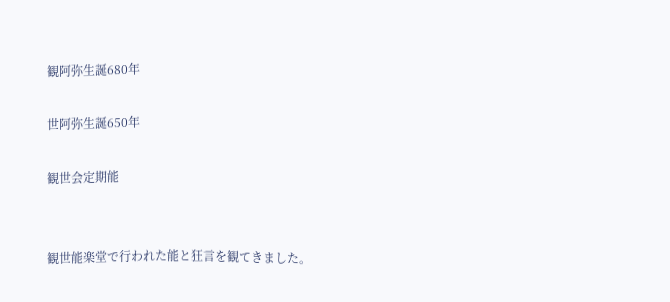観阿弥生誕680年

世阿弥生誕650年

観世会定期能


観世能楽堂で行われた能と狂言を観てきました。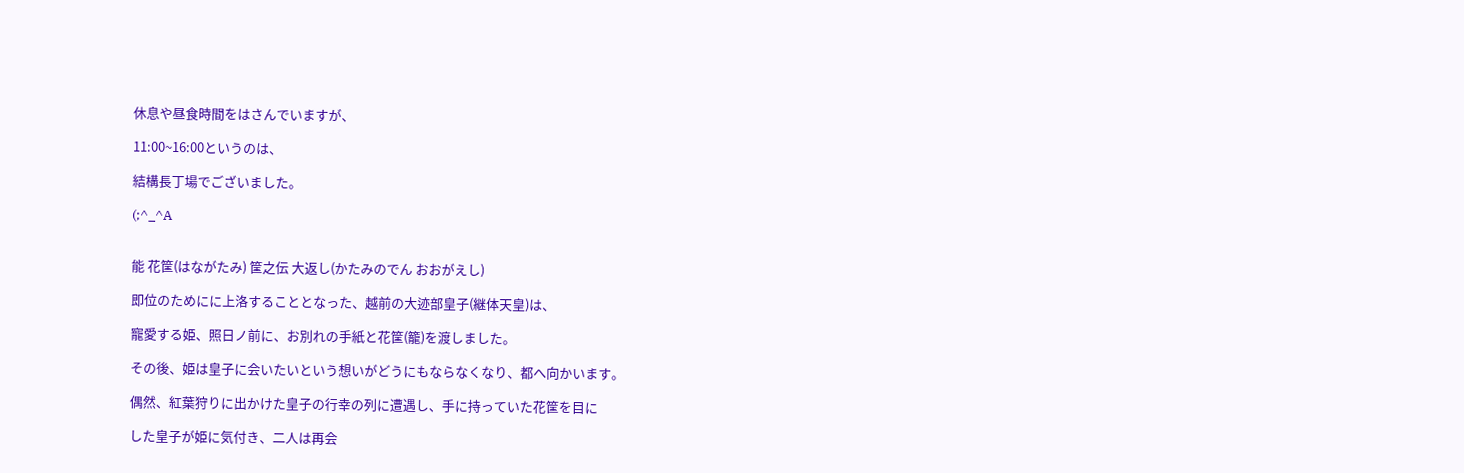休息や昼食時間をはさんでいますが、

11:00~16:00というのは、

結構長丁場でございました。

(;^_^A


能 花筐(はながたみ) 筐之伝 大返し(かたみのでん おおがえし)

即位のためにに上洛することとなった、越前の大迹部皇子(継体天皇)は、

寵愛する姫、照日ノ前に、お別れの手紙と花筐(籠)を渡しました。

その後、姫は皇子に会いたいという想いがどうにもならなくなり、都へ向かいます。

偶然、紅葉狩りに出かけた皇子の行幸の列に遭遇し、手に持っていた花筐を目に

した皇子が姫に気付き、二人は再会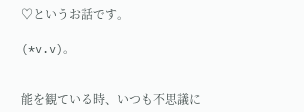♡というお話です。

(*v.v)。


能を観ている時、いつも不思議に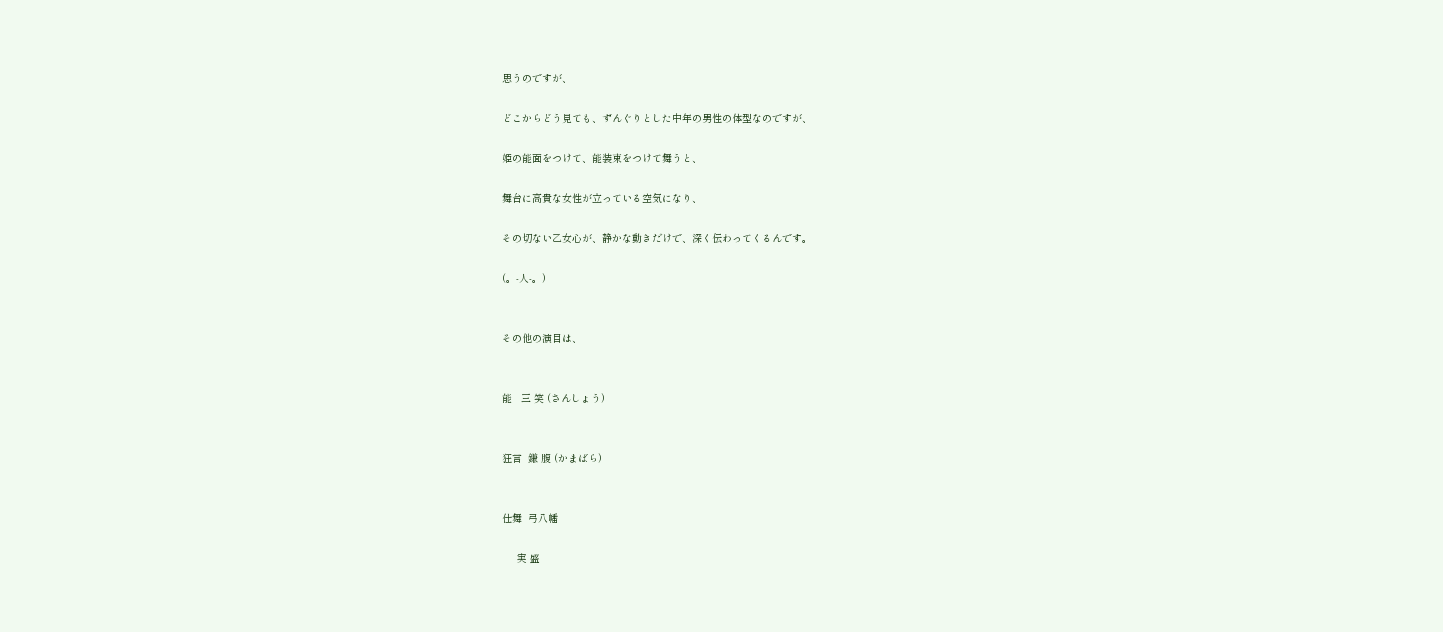思うのですが、

どこからどう見ても、ずんぐりとした中年の男性の体型なのですが、

姫の能面をつけて、能装束をつけて舞うと、

舞台に高貴な女性が立っている空気になり、

その切ない乙女心が、静かな動きだけで、深く伝わってくるんです。

(。-人-。)


その他の演目は、


能   三 笑 (さんしょう)


狂言  鎌 腹 (かまばら)


仕舞  弓八幡

     実 盛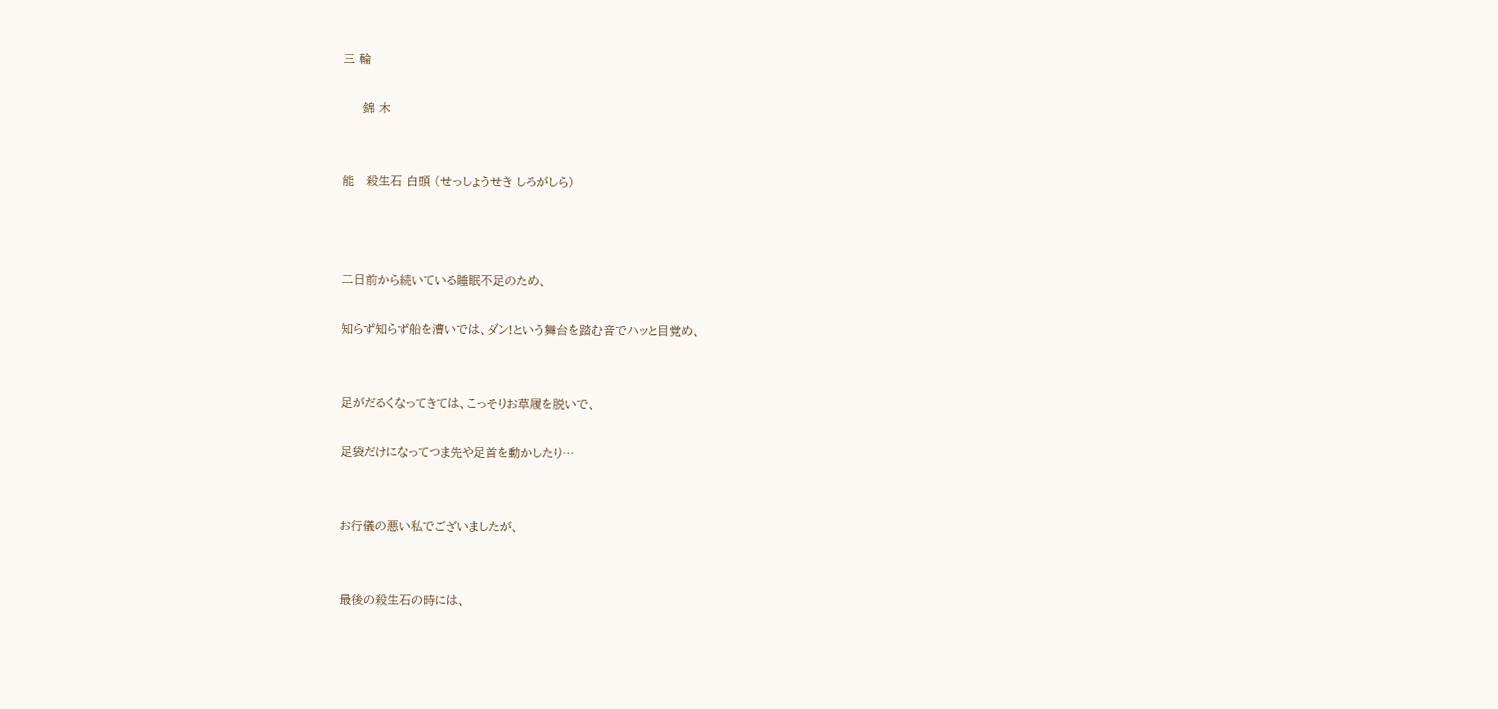三 輪

     錦 木


能   殺生石 白頭 (せっしょうせき しろがしら)



二日前から続いている睡眠不足のため、

知らず知らず船を漕いでは、ダン!という舞台を踏む音でハッと目覚め、


足がだるくなってきては、こっそりお草履を脱いで、

足袋だけになってつま先や足首を動かしたり…


お行儀の悪い私でございましたが、


最後の殺生石の時には、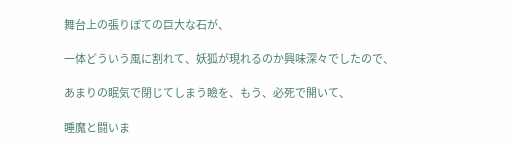舞台上の張りぼての巨大な石が、

一体どういう風に割れて、妖狐が現れるのか興味深々でしたので、

あまりの眠気で閉じてしまう瞼を、もう、必死で開いて、

睡魔と闘いま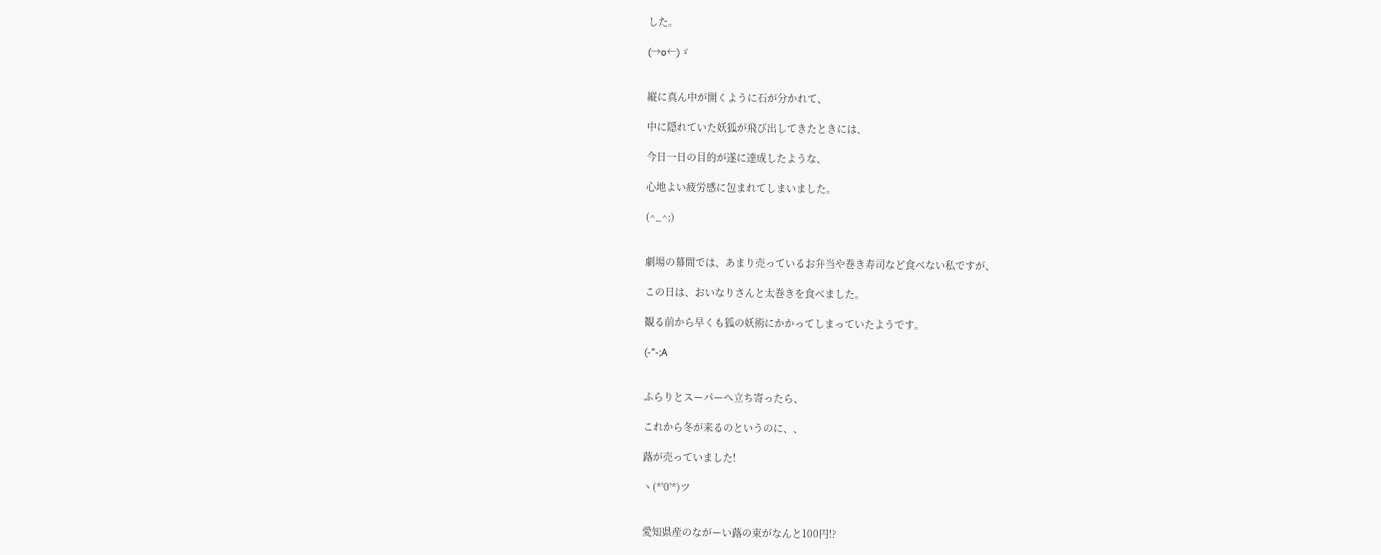した。

(→o←)ゞ


縦に真ん中が開くように石が分かれて、

中に隠れていた妖狐が飛び出してきたときには、

今日一日の目的が遂に達成したような、

心地よい疲労感に包まれてしまいました。

(^_^;)


劇場の幕間では、あまり売っているお弁当や巻き寿司など食べない私ですが、

この日は、おいなりさんと太巻きを食べました。

観る前から早くも狐の妖術にかかってしまっていたようです。

(-"-;A


ふらりとスーパーへ立ち寄ったら、

これから冬が来るのというのに、、

蕗が売っていました!

ヽ(*'0'*)ツ


愛知県産のながーい蕗の束がなんと100円!?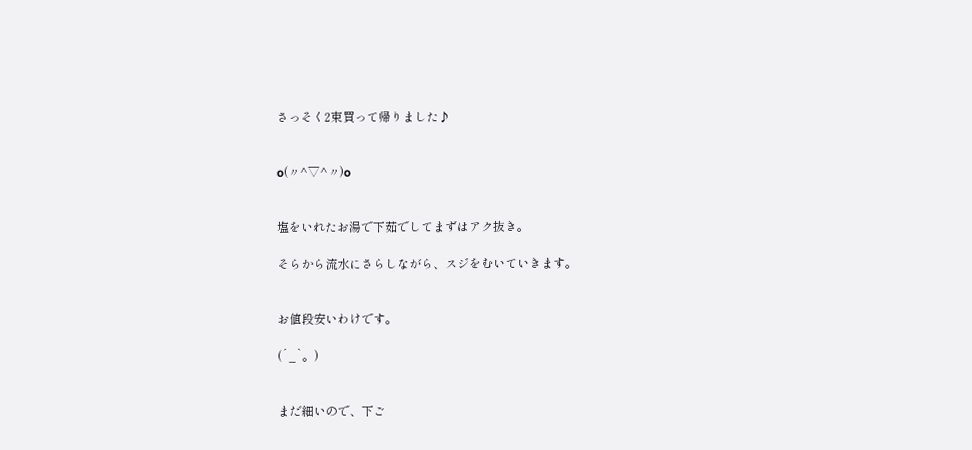さっそく2束買って帰りました♪


o(〃^▽^〃)o


塩をいれたお湯で下茹でしてまずはアク抜き。

そらから流水にさらしながら、スジをむいていきます。


お値段安いわけです。

(´_`。)


まだ細いので、下ご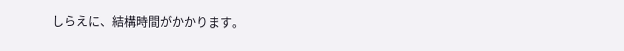しらえに、結構時間がかかります。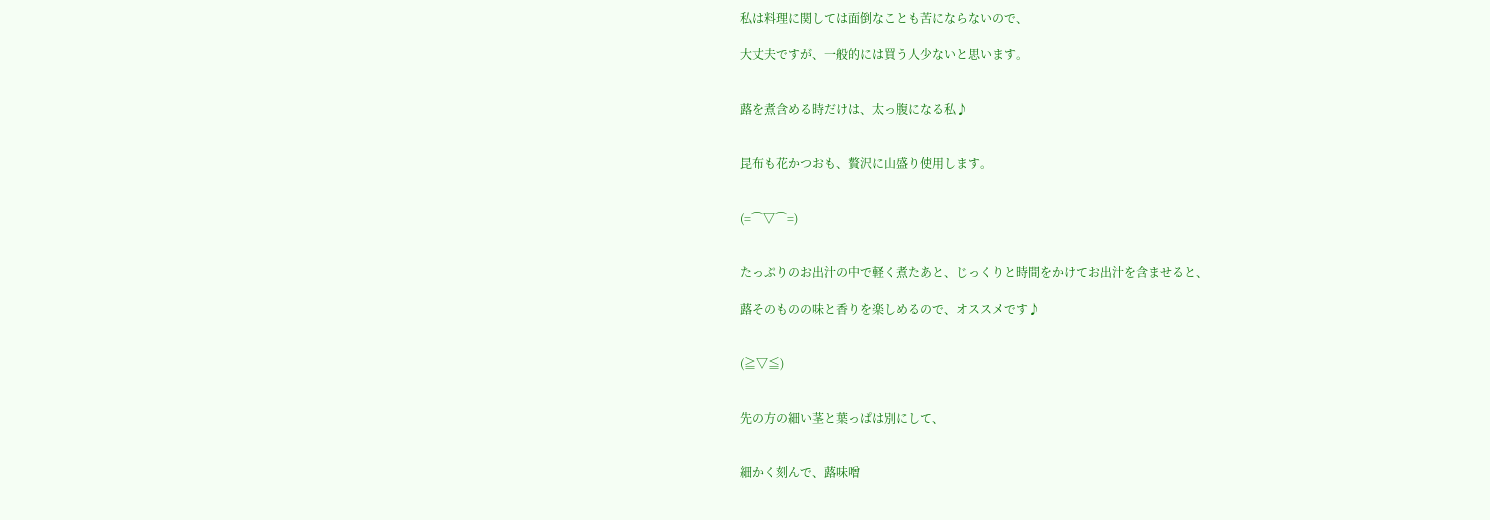私は料理に関しては面倒なことも苦にならないので、

大丈夫ですが、一般的には買う人少ないと思います。


蕗を煮含める時だけは、太っ腹になる私♪


昆布も花かつおも、贅沢に山盛り使用します。


(=⌒▽⌒=)


たっぷりのお出汁の中で軽く煮たあと、じっくりと時間をかけてお出汁を含ませると、

蕗そのものの味と香りを楽しめるので、オススメです♪


(≧▽≦)


先の方の細い茎と葉っぱは別にして、


細かく刻んで、蕗味噌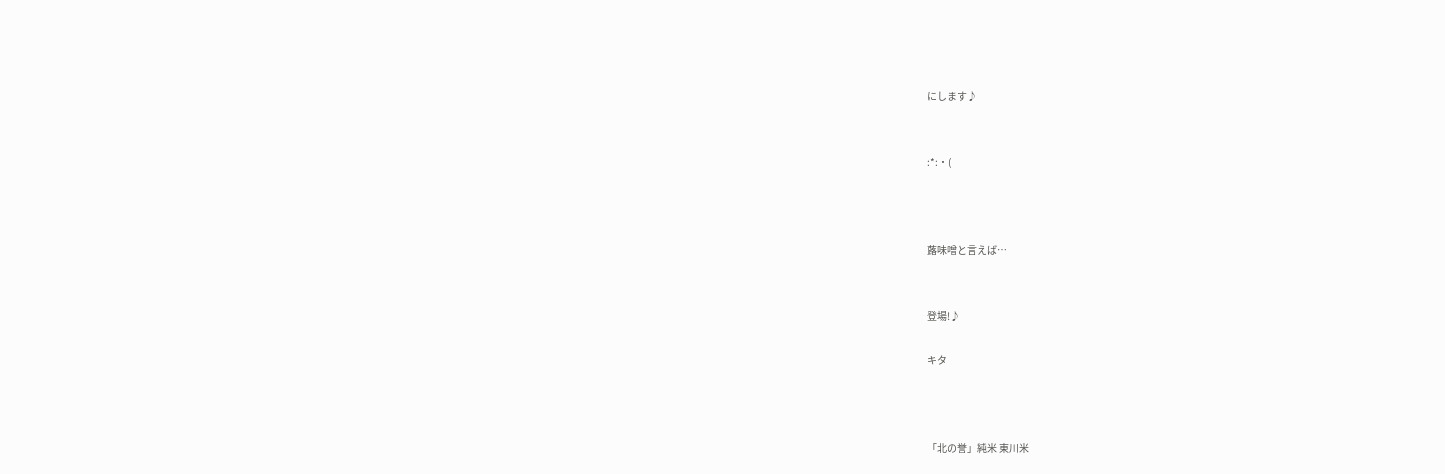にします♪


:*:・(



蕗味噌と言えば…


登場!♪

キタ



「北の誉」純米 東川米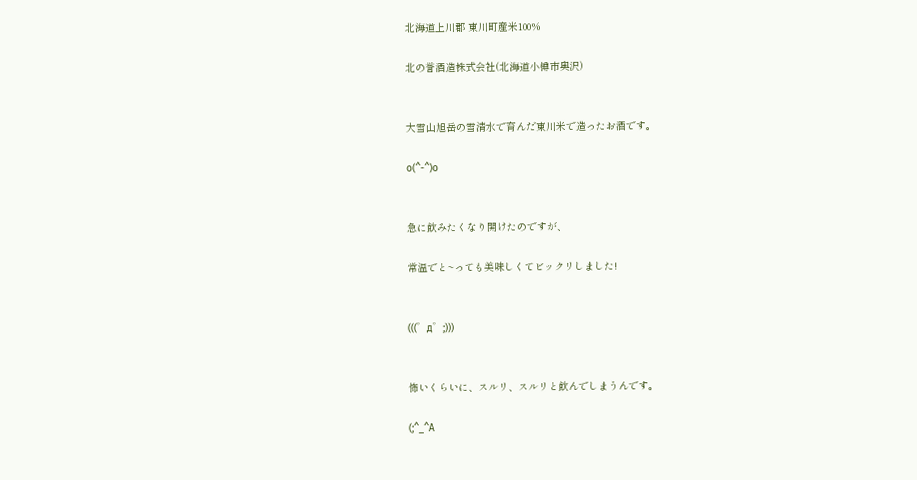北海道上川郡 東川町産米100%

北の誉酒造株式会社(北海道小樽市奥沢)


大雪山旭岳の雪清水で育んだ東川米で造ったお酒です。

o(^-^)o


急に飲みたくなり開けたのですが、

常温でと~っても美味しくてビックリしました!


(((゜д゜;)))


怖いくらいに、スルリ、スルリと飲んでしまうんです。

(;^_^A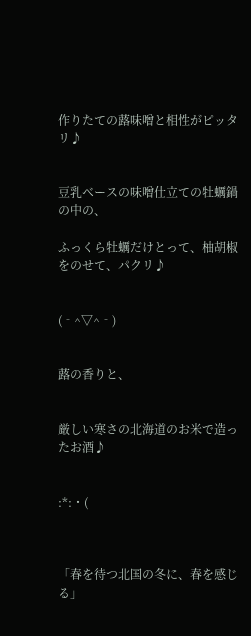作りたての蕗味噌と相性がピッタリ♪


豆乳ベースの味噌仕立ての牡蠣鍋の中の、

ふっくら牡蠣だけとって、柚胡椒をのせて、パクリ♪


(‐^▽^‐)


蕗の香りと、


厳しい寒さの北海道のお米で造ったお酒♪


:*:・(



「春を待つ北国の冬に、春を感じる」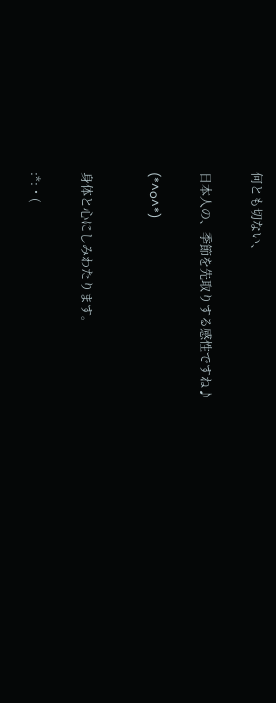何とも切ない、


日本人の、季節を先取りする感性ですね♪


(*^o^*)



身体と心にしみわたります。


:*:・(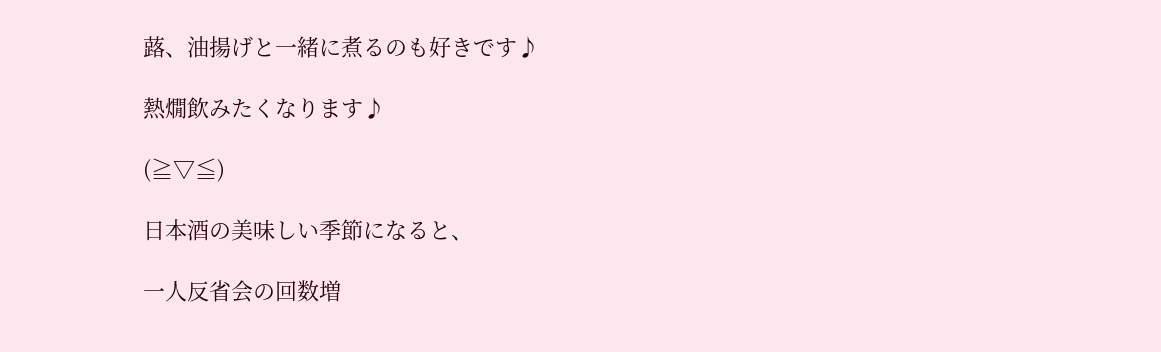蕗、油揚げと一緒に煮るのも好きです♪

熱燗飲みたくなります♪

(≧▽≦)

日本酒の美味しい季節になると、

一人反省会の回数増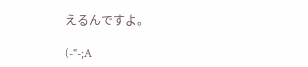えるんですよ。

(-"-;A